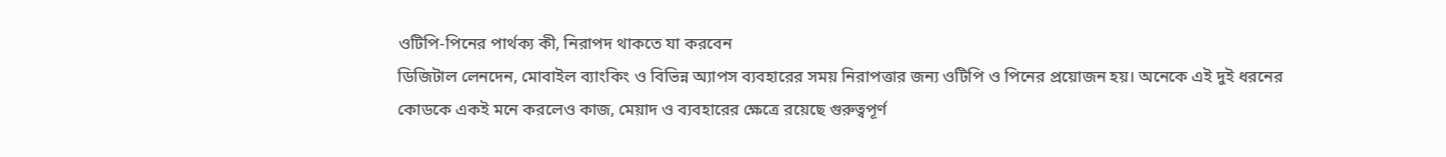ওটিপি-পিনের পার্থক্য কী, নিরাপদ থাকতে যা করবেন
ডিজিটাল লেনদেন, মোবাইল ব্যাংকিং ও বিভিন্ন অ্যাপস ব্যবহারের সময় নিরাপত্তার জন্য ওটিপি ও পিনের প্রয়োজন হয়। অনেকে এই দুই ধরনের কোডকে একই মনে করলেও কাজ, মেয়াদ ও ব্যবহারের ক্ষেত্রে রয়েছে গুরুত্বপূর্ণ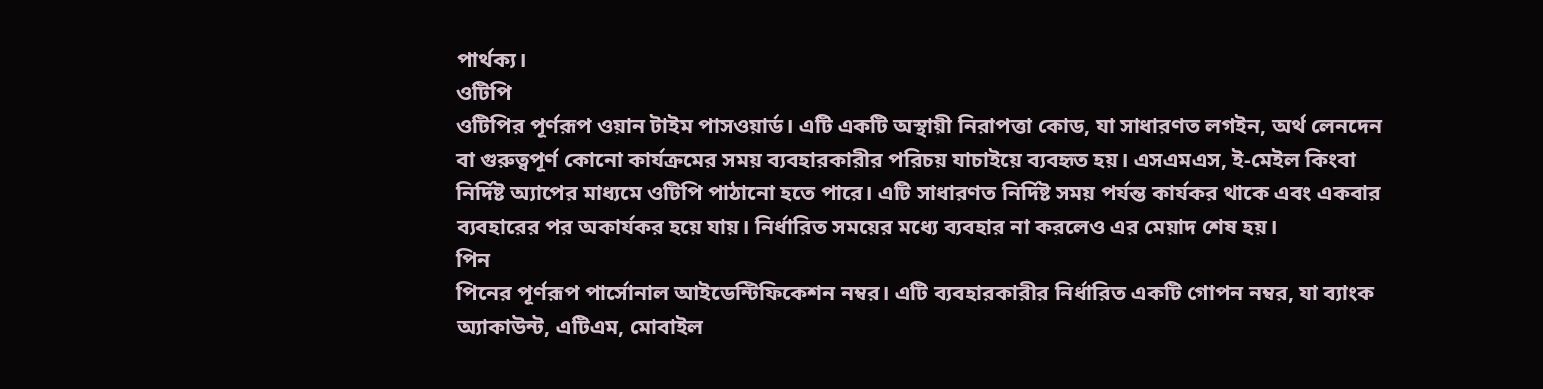পার্থক্য।
ওটিপি
ওটিপির পূর্ণরূপ ওয়ান টাইম পাসওয়ার্ড। এটি একটি অস্থায়ী নিরাপত্তা কোড, যা সাধারণত লগইন, অর্থ লেনদেন বা গুরুত্বপূর্ণ কোনো কার্যক্রমের সময় ব্যবহারকারীর পরিচয় যাচাইয়ে ব্যবহৃত হয়। এসএমএস, ই-মেইল কিংবা নির্দিষ্ট অ্যাপের মাধ্যমে ওটিপি পাঠানো হতে পারে। এটি সাধারণত নির্দিষ্ট সময় পর্যন্ত কার্যকর থাকে এবং একবার ব্যবহারের পর অকার্যকর হয়ে যায়। নির্ধারিত সময়ের মধ্যে ব্যবহার না করলেও এর মেয়াদ শেষ হয়।
পিন
পিনের পূর্ণরূপ পার্সোনাল আইডেন্টিফিকেশন নম্বর। এটি ব্যবহারকারীর নির্ধারিত একটি গোপন নম্বর, যা ব্যাংক অ্যাকাউন্ট, এটিএম, মোবাইল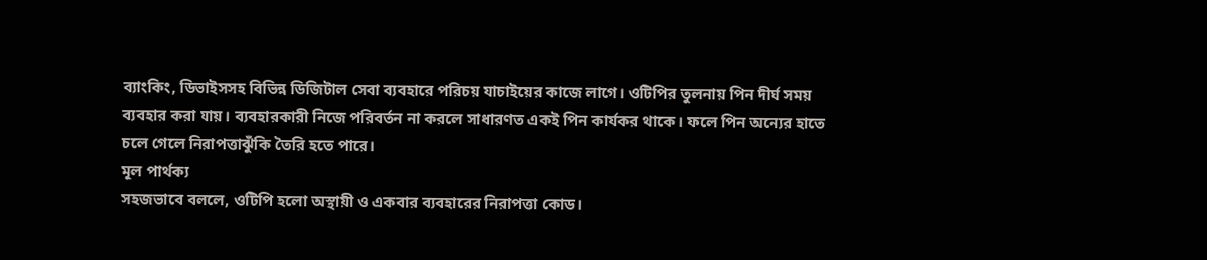ব্যাংকিং, ডিভাইসসহ বিভিন্ন ডিজিটাল সেবা ব্যবহারে পরিচয় যাচাইয়ের কাজে লাগে। ওটিপির তুলনায় পিন দীর্ঘ সময় ব্যবহার করা যায়। ব্যবহারকারী নিজে পরিবর্তন না করলে সাধারণত একই পিন কার্যকর থাকে। ফলে পিন অন্যের হাতে চলে গেলে নিরাপত্তাঝুঁকি তৈরি হতে পারে।
মূল পার্থক্য
সহজভাবে বললে, ওটিপি হলো অস্থায়ী ও একবার ব্যবহারের নিরাপত্তা কোড।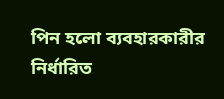পিন হলো ব্যবহারকারীর নির্ধারিত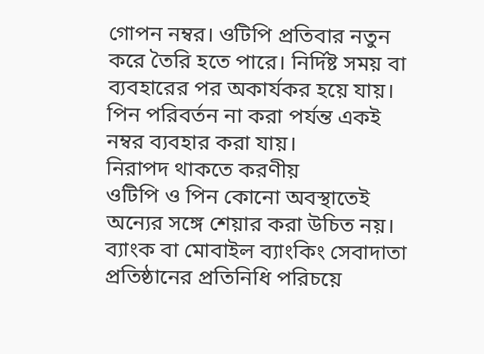গোপন নম্বর। ওটিপি প্রতিবার নতুন করে তৈরি হতে পারে। নির্দিষ্ট সময় বা ব্যবহারের পর অকার্যকর হয়ে যায়। পিন পরিবর্তন না করা পর্যন্ত একই নম্বর ব্যবহার করা যায়।
নিরাপদ থাকতে করণীয়
ওটিপি ও পিন কোনো অবস্থাতেই অন্যের সঙ্গে শেয়ার করা উচিত নয়। ব্যাংক বা মোবাইল ব্যাংকিং সেবাদাতা প্রতিষ্ঠানের প্রতিনিধি পরিচয়ে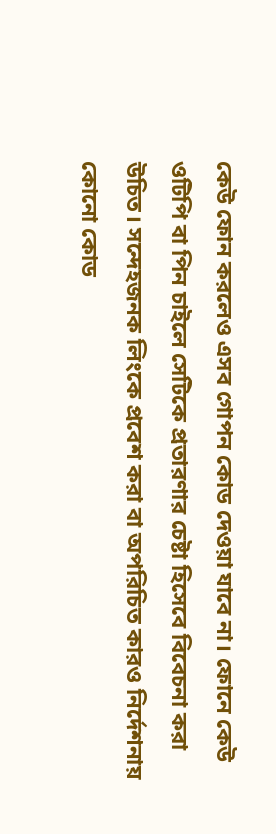কেউ ফোন করলেও এসব গোপন কোড দেওয়া যাবে না। ফোনে কেউ ওটিপি বা পিন চাইলে সেটিকে প্রতারণার চেষ্টা হিসেবে বিবেচনা করা উচিত। সন্দেহজনক লিংকে প্রবেশ করা বা অপরিচিত কারও নির্দেশনায় কোনো কোড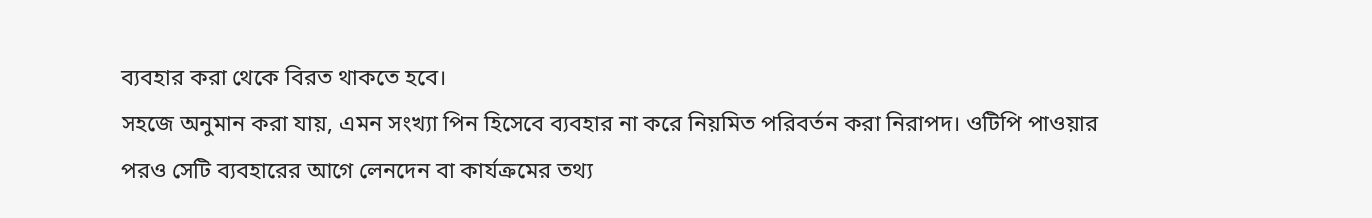ব্যবহার করা থেকে বিরত থাকতে হবে।
সহজে অনুমান করা যায়, এমন সংখ্যা পিন হিসেবে ব্যবহার না করে নিয়মিত পরিবর্তন করা নিরাপদ। ওটিপি পাওয়ার পরও সেটি ব্যবহারের আগে লেনদেন বা কার্যক্রমের তথ্য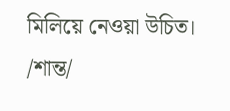মিলিয়ে নেওয়া উচিত।
/শান্ত/